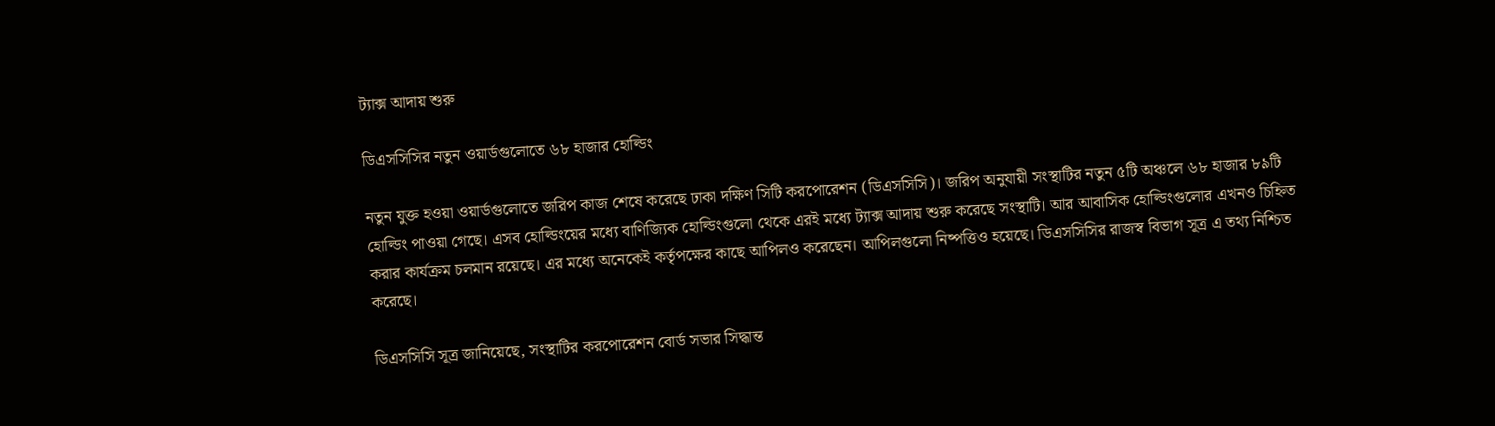ট্যাক্স আদায় শুরু

ডিএসসিসির নতুন ওয়ার্ডগুলোতে ৬৮ হাজার হোল্ডিং

নতুন যুক্ত হওয়া ওয়ার্ডগুলোতে জরিপ কাজ শেষে করেছে ঢাকা দক্ষিণ সিটি করপোরেশন (ডিএসসিসি)। জরিপ অনুযায়ী সংস্থাটির নতুন ৫টি অঞ্চলে ৬৮ হাজার ৮৯টি হোল্ডিং পাওয়া গেছে। এসব হোল্ডিংয়ের মধ্যে বাণিজ্যিক হোল্ডিংগুলো থেকে এরই মধ্যে ট্যাক্স আদায় শুরু করেছে সংস্থাটি। আর আবাসিক হোল্ডিংগুলোর এখনও চিহ্নিত করার কার্যক্রম চলমান রয়েছে। এর মধ্যে অনেকেই কর্তৃপক্ষের কাছে আপিলও করেছেন। আপিলগুলো নিষ্পত্তিও হয়েছে। ডিএসসিসির রাজস্ব বিভাগ সূত্র এ তথ্য নিশ্চিত করেছে।

ডিএসসিসি সূত্র জানিয়েছে, সংস্থাটির করপোরেশন বোর্ড সভার সিদ্ধান্ত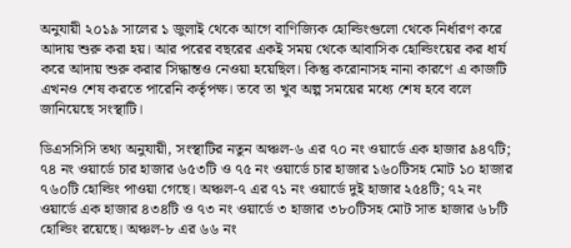অনুযায়ী ২০১৯ সালের ১ জুলাই থেকে আগে বাণিজ্যিক হোল্ডিংগুলো থেকে নির্ধারণ করে আদায় শুরু করা হয়। আর পরের বছরের একই সময় থেকে আবাসিক হোল্ডিংয়ের কর ধার্য করে আদায় শুরু করার সিদ্ধান্তও নেওয়া হয়েছিল। কিন্তু করোনাসহ নানা কারণে এ কাজটি এখনও শেষ করতে পারেনি কর্তৃপক্ষ। তবে তা খুব অল্প সময়ের মধ্যে শেষ হবে বলে জানিয়েছে সংস্থাটি।

ডিএসসিসি তথ্য অনুযায়ী, সংস্থাটির নতুন অঞ্চল-৬ এর ৭০ নং ওয়ার্ডে এক হাজার ৯৪৭টি; ৭৪ নং ওয়ার্ডে চার হাজার ৬৫৩টি ও ৭৫ নং ওয়ার্ডে চার হাজার ১৬০টিসহ মোট ১০ হাজার ৭৬০টি হোল্ডিং পাওয়া গেছে। অঞ্চল-৭ এর ৭১ নং ওয়ার্ডে দুই হাজার ২৫৪টি; ৭২ নং ওয়ার্ডে এক হাজার ৪৩৪টি ও ৭৩ নং ওয়ার্ডে ৩ হাজার ৩৮০টিসহ মোট সাত হাজার ৬৮টি হোল্ডিং রয়েছে। অঞ্চল-৮ এর ৬৬ নং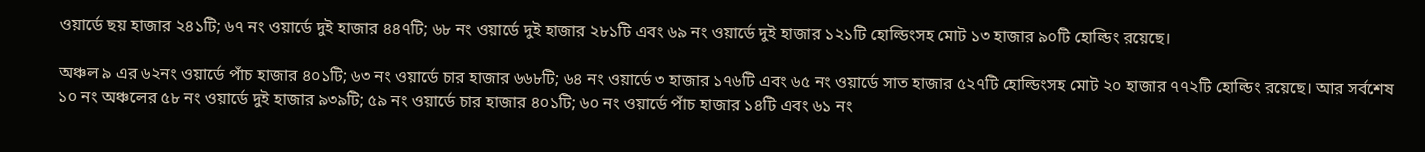ওয়ার্ডে ছয় হাজার ২৪১টি; ৬৭ নং ওয়ার্ডে দুই হাজার ৪৪৭টি; ৬৮ নং ওয়ার্ডে দুই হাজার ২৮১টি এবং ৬৯ নং ওয়ার্ডে দুই হাজার ১২১টি হোল্ডিংসহ মোট ১৩ হাজার ৯০টি হোল্ডিং রয়েছে।

অঞ্চল ৯ এর ৬২নং ওয়ার্ডে পাঁচ হাজার ৪০১টি; ৬৩ নং ওয়ার্ডে চার হাজার ৬৬৮টি; ৬৪ নং ওয়ার্ডে ৩ হাজার ১৭৬টি এবং ৬৫ নং ওয়ার্ডে সাত হাজার ৫২৭টি হোল্ডিংসহ মোট ২০ হাজার ৭৭২টি হোল্ডিং রয়েছে। আর সর্বশেষ ১০ নং অঞ্চলের ৫৮ নং ওয়ার্ডে দুই হাজার ৯৩৯টি; ৫৯ নং ওয়ার্ডে চার হাজার ৪০১টি; ৬০ নং ওয়ার্ডে পাঁচ হাজার ১৪টি এবং ৬১ নং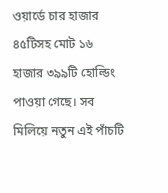ওয়ার্ডে চার হাজার ৪৫টিসহ মোট ১৬ হাজার ৩৯৯টি হোল্ডিং পাওয়া গেছে। সব মিলিয়ে নতুন এই পাঁচটি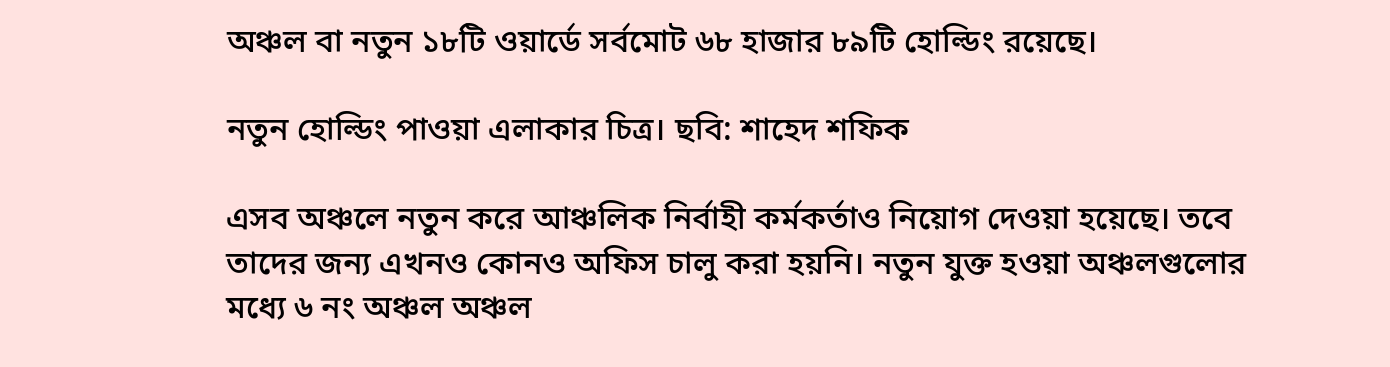অঞ্চল বা নতুন ১৮টি ওয়ার্ডে সর্বমোট ৬৮ হাজার ৮৯টি হোল্ডিং রয়েছে।

নতুন হোল্ডিং পাওয়া এলাকার চিত্র। ছবি: শাহেদ শফিক

এসব অঞ্চলে নতুন করে আঞ্চলিক নির্বাহী কর্মকর্তাও নিয়োগ দেওয়া হয়েছে। তবে তাদের জন্য এখনও কোনও অফিস চালু করা হয়নি। নতুন যুক্ত হওয়া অঞ্চলগুলোর মধ্যে ৬ নং অঞ্চল অঞ্চল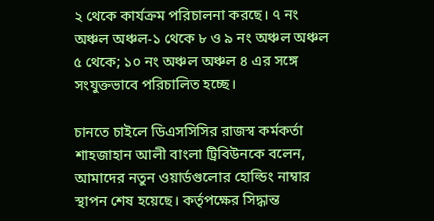২ থেকে কার্যক্রম পরিচালনা করছে। ৭ নং অঞ্চল অঞ্চল-১ থেকে ৮ ও ৯ নং অঞ্চল অঞ্চল ৫ থেকে; ১০ নং অঞ্চল অঞ্চল ৪ এর সঙ্গে সংযুক্তভাবে পরিচালিত হচ্ছে।

চানতে চাইলে ডিএসসিসির রাজস্ব কর্মকর্তা শাহজাহান আলী বাংলা ট্রিবিউনকে বলেন, আমাদের নতুন ওয়ার্ডগুলোর হোল্ডিং নাম্বার স্থাপন শেষ হয়েছে। কর্তৃপক্ষের সিদ্ধান্ত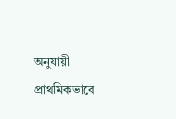অনুযায়ী প্রাথমিকভাবে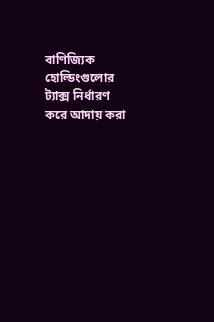বাণিজ্যিক হোল্ডিংগুলোর ট্যাক্স নির্ধারণ করে আদায় করা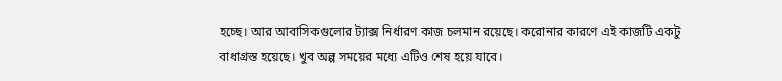হচ্ছে। আর আবাসিকগুলোর ট্যাক্স নির্ধারণ কাজ চলমান রয়েছে। করোনার কারণে এই কাজটি একটু বাধাগ্রস্ত হয়েছে। খুব অল্প সময়ের মধ্যে এটিও শেষ হয়ে যাবে।